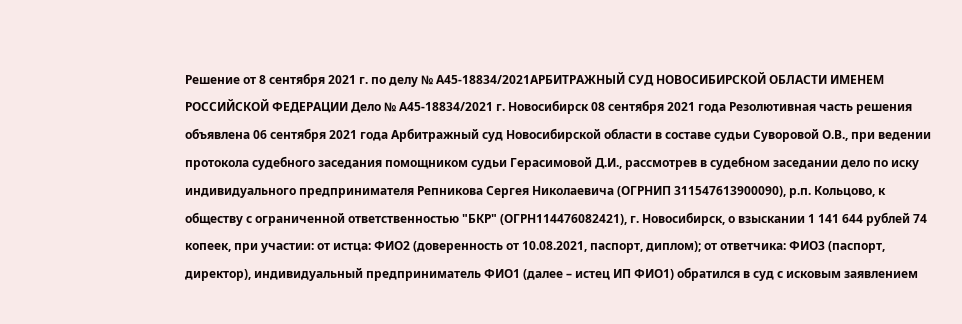Решение от 8 сентября 2021 г. по делу № А45-18834/2021АРБИТРАЖНЫЙ СУД НОВОСИБИРСКОЙ ОБЛАСТИ ИМЕНЕМ РОССИЙСКОЙ ФЕДЕРАЦИИ Дело № А45-18834/2021 г. Новосибирск 08 сентября 2021 года Резолютивная часть решения объявлена 06 сентября 2021 года Арбитражный суд Новосибирской области в составе судьи Суворовой О.В., при ведении протокола судебного заседания помощником судьи Герасимовой Д.И., рассмотрев в судебном заседании дело по иску индивидуального предпринимателя Репникова Сергея Николаевича (ОГРНИП 311547613900090), р.п. Кольцово, к обществу с ограниченной ответственностью "БКР" (ОГРН114476082421), г. Новосибирск, о взыскании 1 141 644 рублей 74 копеек, при участии: от истца: ФИО2 (доверенность от 10.08.2021, паспорт, диплом); от ответчика: ФИО3 (паспорт, директор), индивидуальный предприниматель ФИО1 (далее – истец ИП ФИО1) обратился в суд с исковым заявлением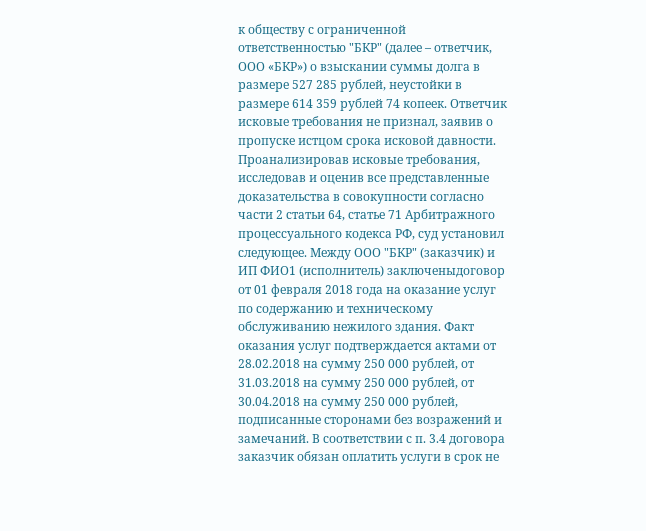к обществу с ограниченной ответственностью "БКР" (далее – ответчик, ООО «БКР») о взыскании суммы долга в размере 527 285 рублей, неустойки в размере 614 359 рублей 74 копеек. Ответчик исковые требования не признал, заявив о пропуске истцом срока исковой давности. Проанализировав исковые требования, исследовав и оценив все представленные доказательства в совокупности согласно части 2 статьи 64, статье 71 Арбитражного процессуального кодекса РФ, суд установил следующее. Между ООО "БКР" (заказчик) и ИП ФИО1 (исполнитель) заключеныдоговор от 01 февраля 2018 года на оказание услуг по содержанию и техническому обслуживанию нежилого здания. Факт оказания услуг подтверждается актами от 28.02.2018 на сумму 250 000 рублей, от 31.03.2018 на сумму 250 000 рублей, от 30.04.2018 на сумму 250 000 рублей, подписанные сторонами без возражений и замечаний. В соответствии с п. 3.4 договора заказчик обязан оплатить услуги в срок не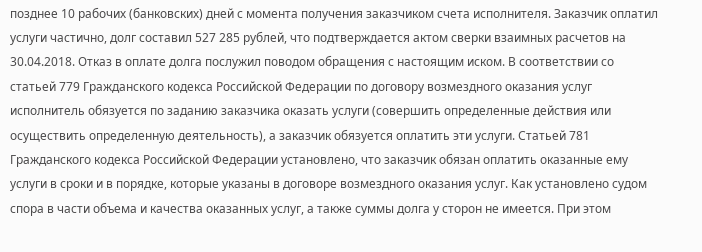позднее 10 рабочих (банковских) дней с момента получения заказчиком счета исполнителя. Заказчик оплатил услуги частично, долг составил 527 285 рублей, что подтверждается актом сверки взаимных расчетов на 30.04.2018. Отказ в оплате долга послужил поводом обращения с настоящим иском. В соответствии со статьей 779 Гражданского кодекса Российской Федерации по договору возмездного оказания услуг исполнитель обязуется по заданию заказчика оказать услуги (совершить определенные действия или осуществить определенную деятельность), а заказчик обязуется оплатить эти услуги. Статьей 781 Гражданского кодекса Российской Федерации установлено, что заказчик обязан оплатить оказанные ему услуги в сроки и в порядке, которые указаны в договоре возмездного оказания услуг. Как установлено судом спора в части объема и качества оказанных услуг, а также суммы долга у сторон не имеется. При этом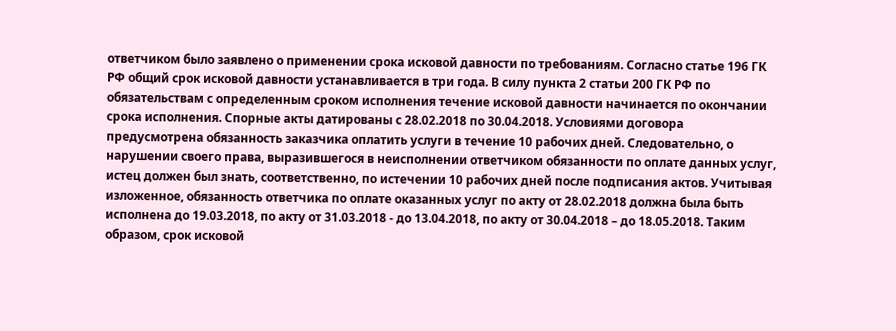ответчиком было заявлено о применении срока исковой давности по требованиям. Согласно статье 196 ГК РФ общий срок исковой давности устанавливается в три года. В силу пункта 2 статьи 200 ГК РФ по обязательствам с определенным сроком исполнения течение исковой давности начинается по окончании срока исполнения. Спорные акты датированы с 28.02.2018 по 30.04.2018. Условиями договора предусмотрена обязанность заказчика оплатить услуги в течение 10 рабочих дней. Следовательно, о нарушении своего права, выразившегося в неисполнении ответчиком обязанности по оплате данных услуг, истец должен был знать, соответственно, по истечении 10 рабочих дней после подписания актов. Учитывая изложенное, обязанность ответчика по оплате оказанных услуг по акту от 28.02.2018 должна была быть исполнена до 19.03.2018, по акту от 31.03.2018 - до 13.04.2018, по акту от 30.04.2018 – до 18.05.2018. Таким образом, срок исковой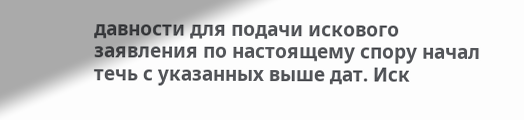давности для подачи искового заявления по настоящему спору начал течь с указанных выше дат. Иск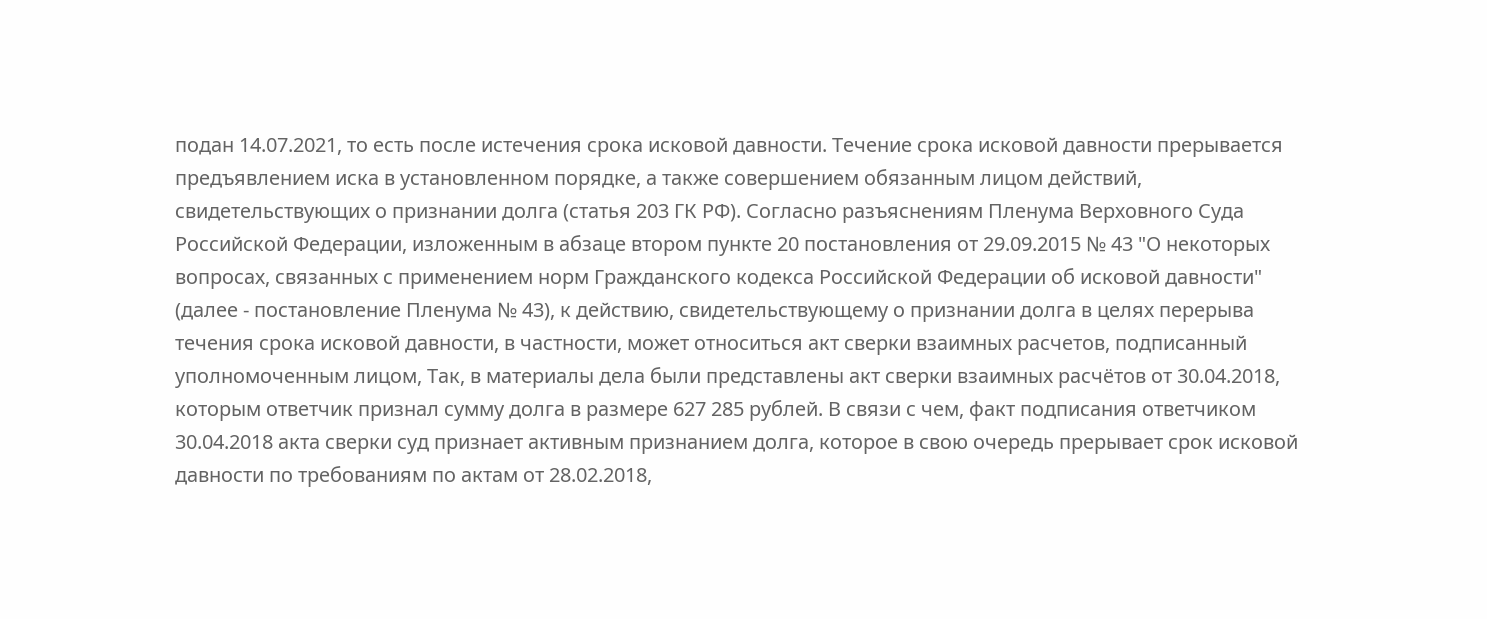подан 14.07.2021, то есть после истечения срока исковой давности. Течение срока исковой давности прерывается предъявлением иска в установленном порядке, а также совершением обязанным лицом действий, свидетельствующих о признании долга (статья 203 ГК РФ). Согласно разъяснениям Пленума Верховного Суда Российской Федерации, изложенным в абзаце втором пункте 20 постановления от 29.09.2015 № 43 "О некоторых вопросах, связанных с применением норм Гражданского кодекса Российской Федерации об исковой давности" (далее - постановление Пленума № 43), к действию, свидетельствующему о признании долга в целях перерыва течения срока исковой давности, в частности, может относиться акт сверки взаимных расчетов, подписанный уполномоченным лицом, Так, в материалы дела были представлены акт сверки взаимных расчётов от 30.04.2018, которым ответчик признал сумму долга в размере 627 285 рублей. В связи с чем, факт подписания ответчиком 30.04.2018 акта сверки суд признает активным признанием долга, которое в свою очередь прерывает срок исковой давности по требованиям по актам от 28.02.2018,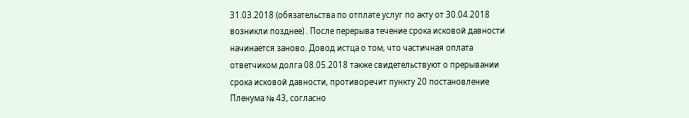31.03.2018 (обязательства по отплате услуг по акту от 30.04.2018 возникли позднее) . После перерыва течение срока исковой давности начинается заново. Довод истца о том, что частичная оплата ответчиком долга 08.05.2018 также свидетельствуют о прерывании срока исковой давности, противоречит пункту 20 постановление Пленума № 43, согласно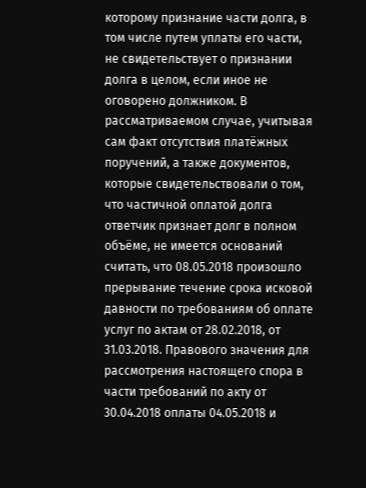которому признание части долга, в том числе путем уплаты его части, не свидетельствует о признании долга в целом, если иное не оговорено должником. В рассматриваемом случае, учитывая сам факт отсутствия платёжных поручений, а также документов, которые свидетельствовали о том, что частичной оплатой долга ответчик признает долг в полном объёме, не имеется оснований считать, что 08.05.2018 произошло прерывание течение срока исковой давности по требованиям об оплате услуг по актам от 28.02.2018, от 31.03.2018. Правового значения для рассмотрения настоящего спора в части требований по акту от 30.04.2018 оплаты 04.05.2018 и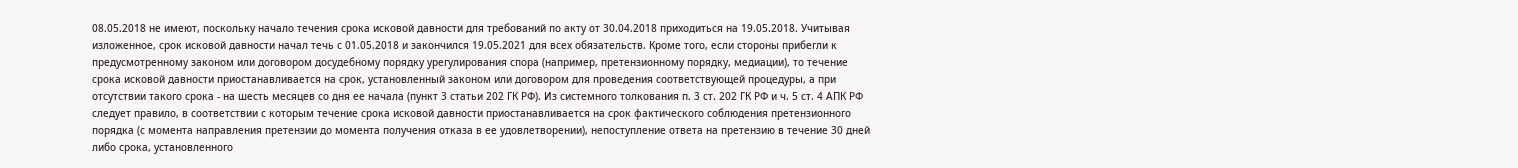08.05.2018 не имеют, поскольку начало течения срока исковой давности для требований по акту от 30.04.2018 приходиться на 19.05.2018. Учитывая изложенное, срок исковой давности начал течь с 01.05.2018 и закончился 19.05.2021 для всех обязательств. Кроме того, если стороны прибегли к предусмотренному законом или договором досудебному порядку урегулирования спора (например, претензионному порядку, медиации), то течение срока исковой давности приостанавливается на срок, установленный законом или договором для проведения соответствующей процедуры, а при отсутствии такого срока - на шесть месяцев со дня ее начала (пункт 3 статьи 202 ГК РФ). Из системного толкования п. 3 ст. 202 ГК РФ и ч. 5 ст. 4 АПК РФ следует правило, в соответствии с которым течение срока исковой давности приостанавливается на срок фактического соблюдения претензионного порядка (с момента направления претензии до момента получения отказа в ее удовлетворении), непоступление ответа на претензию в течение 30 дней либо срока, установленного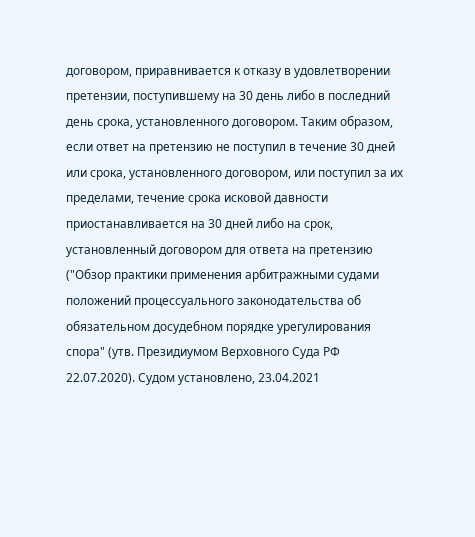договором, приравнивается к отказу в удовлетворении претензии, поступившему на 30 день либо в последний день срока, установленного договором. Таким образом, если ответ на претензию не поступил в течение 30 дней или срока, установленного договором, или поступил за их пределами, течение срока исковой давности приостанавливается на 30 дней либо на срок, установленный договором для ответа на претензию ("Обзор практики применения арбитражными судами положений процессуального законодательства об обязательном досудебном порядке урегулирования спора" (утв. Президиумом Верховного Суда РФ 22.07.2020). Судом установлено, 23.04.2021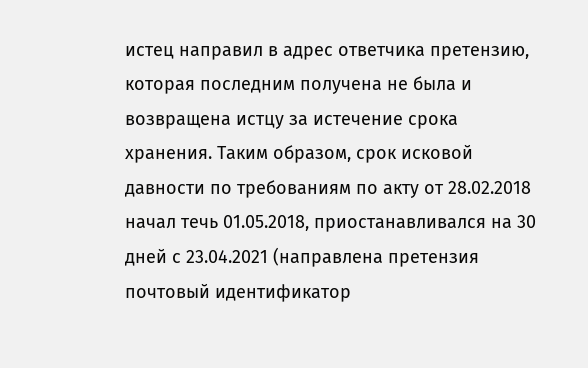истец направил в адрес ответчика претензию, которая последним получена не была и возвращена истцу за истечение срока хранения. Таким образом, срок исковой давности по требованиям по акту от 28.02.2018 начал течь 01.05.2018, приостанавливался на 30 дней с 23.04.2021 (направлена претензия почтовый идентификатор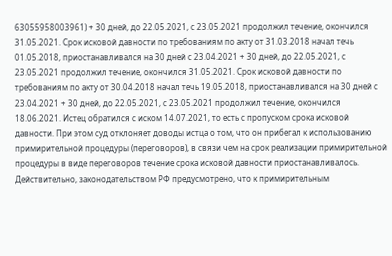63055958003961) + 30 дней, до 22.05.2021, с 23.05.2021 продолжил течение, окончился 31.05.2021. Срок исковой давности по требованиям по акту от 31.03.2018 начал течь 01.05.2018, приостанавливался на 30 дней с 23.04.2021 + 30 дней, до 22.05.2021, с 23.05.2021 продолжил течение, окончился 31.05.2021. Срок исковой давности по требованиям по акту от 30.04.2018 начал течь 19.05.2018, приостанавливался на 30 дней с 23.04.2021 + 30 дней, до 22.05.2021, с 23.05.2021 продолжил течение, окончился 18.06.2021. Истец обратился с иском 14.07.2021, то есть с пропуском срока исковой давности. При этом суд отклоняет доводы истца о том, что он прибегал к использованию примирительной процедуры (переговоров), в связи чем на срок реализации примирительной процедуры в виде переговоров течение срока исковой давности приостанавливалось. Действительно, законодательством РФ предусмотрено, что к примирительным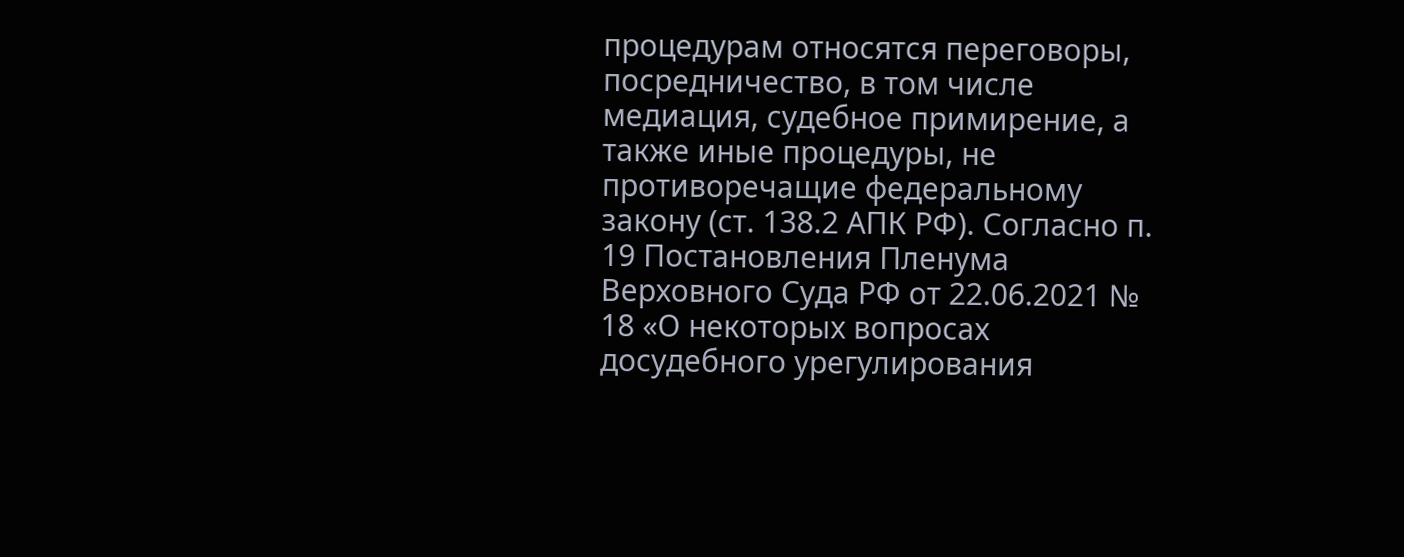процедурам относятся переговоры, посредничество, в том числе медиация, судебное примирение, а также иные процедуры, не противоречащие федеральному закону (ст. 138.2 АПК РФ). Согласно п. 19 Постановления Пленума Верховного Суда РФ от 22.06.2021 № 18 «О некоторых вопросах досудебного урегулирования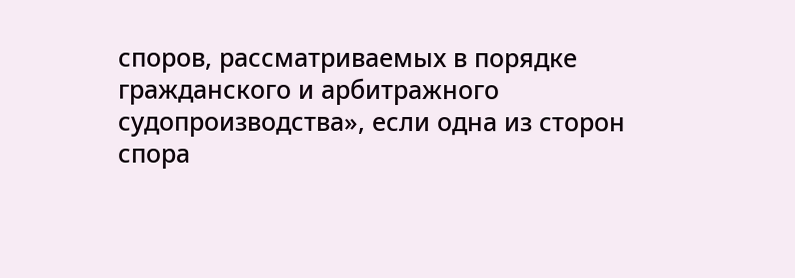споров, рассматриваемых в порядке гражданского и арбитражного судопроизводства», если одна из сторон спора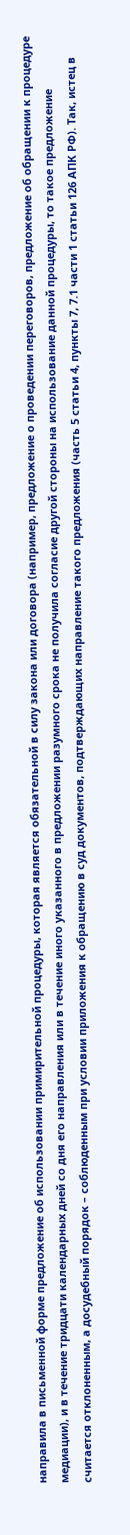направила в письменной форме предложение об использовании примирительной процедуры, которая является обязательной в силу закона или договора (например, предложение о проведении переговоров, предложение об обращении к процедуре медиации), и в течение тридцати календарных дней со дня его направления или в течение иного указанного в предложении разумного срока не получила согласие другой стороны на использование данной процедуры, то такое предложение считается отклоненным, а досудебный порядок – соблюденным при условии приложения к обращению в суд документов, подтверждающих направление такого предложения (часть 5 статьи 4, пункты 7, 7.1 части 1 статьи 126 АПК РФ). Так, истец в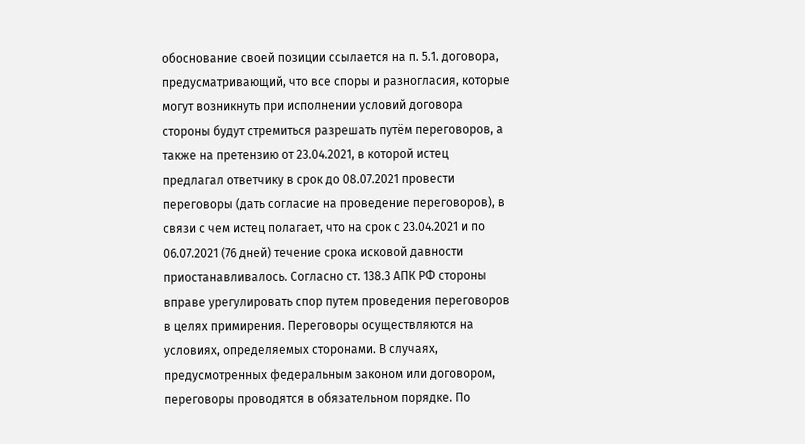обоснование своей позиции ссылается на п. 5.1. договора, предусматривающий, что все споры и разногласия, которые могут возникнуть при исполнении условий договора стороны будут стремиться разрешать путём переговоров, а также на претензию от 23.04.2021, в которой истец предлагал ответчику в срок до 08.07.2021 провести переговоры (дать согласие на проведение переговоров), в связи с чем истец полагает, что на срок с 23.04.2021 и по 06.07.2021 (76 дней) течение срока исковой давности приостанавливалось. Согласно ст. 138.3 АПК РФ стороны вправе урегулировать спор путем проведения переговоров в целях примирения. Переговоры осуществляются на условиях, определяемых сторонами. В случаях, предусмотренных федеральным законом или договором, переговоры проводятся в обязательном порядке. По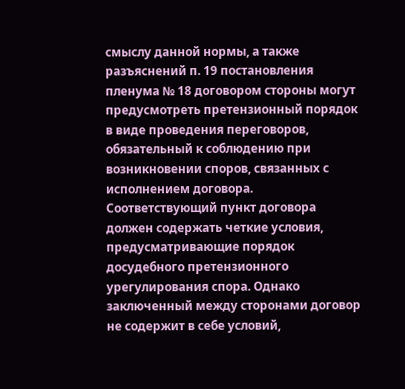смыслу данной нормы, а также разъяснений п. 19 постановления пленума № 18 договором стороны могут предусмотреть претензионный порядок в виде проведения переговоров, обязательный к соблюдению при возникновении споров, связанных с исполнением договора. Соответствующий пункт договора должен содержать четкие условия, предусматривающие порядок досудебного претензионного урегулирования спора. Однако заключенный между сторонами договор не содержит в себе условий,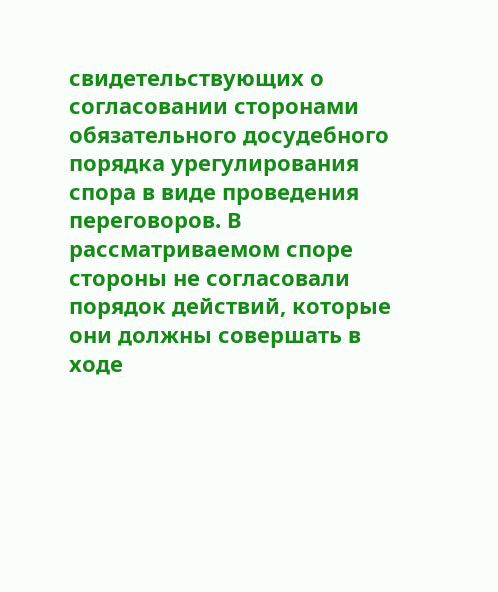свидетельствующих о согласовании сторонами обязательного досудебного порядка урегулирования спора в виде проведения переговоров. В рассматриваемом споре стороны не согласовали порядок действий, которые они должны совершать в ходе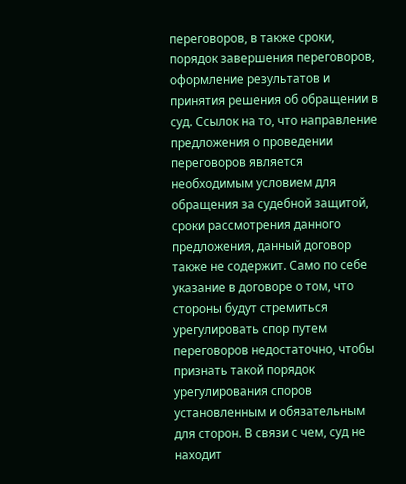переговоров, в также сроки, порядок завершения переговоров, оформление результатов и принятия решения об обращении в суд. Ссылок на то, что направление предложения о проведении переговоров является необходимым условием для обращения за судебной защитой, сроки рассмотрения данного предложения, данный договор также не содержит. Само по себе указание в договоре о том, что стороны будут стремиться урегулировать спор путем переговоров недостаточно, чтобы признать такой порядок урегулирования споров установленным и обязательным для сторон. В связи с чем, суд не находит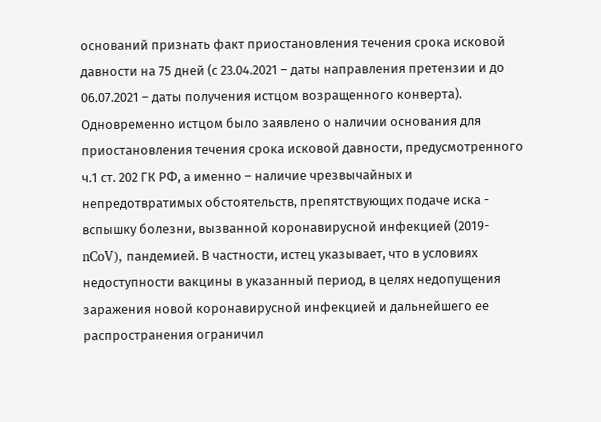оснований признать факт приостановления течения срока исковой давности на 75 дней (с 23.04.2021 – даты направления претензии и до 06.07.2021 – даты получения истцом возращенного конверта). Одновременно истцом было заявлено о наличии основания для приостановления течения срока исковой давности, предусмотренного ч.1 ст. 202 ГК РФ, а именно – наличие чрезвычайных и непредотвратимых обстоятельств, препятствующих подаче иска - вспышку болезни, вызванной коронавирусной инфекцией (2019-nCoV), пандемией. В частности, истец указывает, что в условиях недоступности вакцины в указанный период, в целях недопущения заражения новой коронавирусной инфекцией и дальнейшего ее распространения ограничил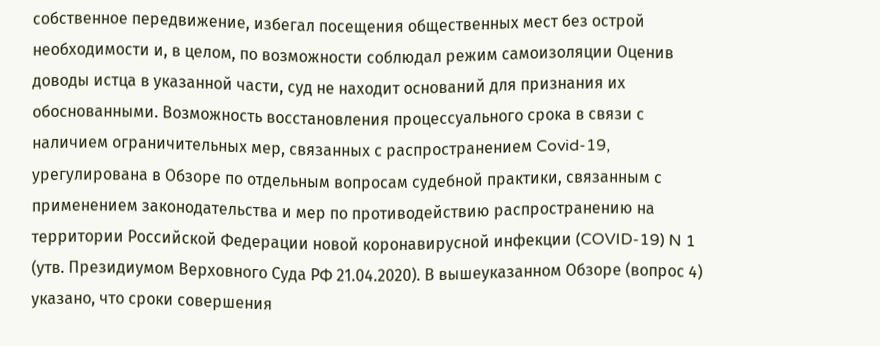собственное передвижение, избегал посещения общественных мест без острой необходимости и, в целом, по возможности соблюдал режим самоизоляции Оценив доводы истца в указанной части, суд не находит оснований для признания их обоснованными. Возможность восстановления процессуального срока в связи с наличием ограничительных мер, связанных с распространением Covid-19, урегулирована в Обзоре по отдельным вопросам судебной практики, связанным с применением законодательства и мер по противодействию распространению на территории Российской Федерации новой коронавирусной инфекции (COVID-19) N 1 (утв. Президиумом Верховного Суда РФ 21.04.2020). В вышеуказанном Обзоре (вопрос 4) указано, что сроки совершения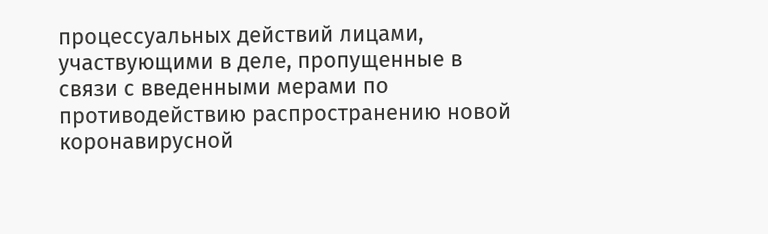процессуальных действий лицами, участвующими в деле, пропущенные в связи с введенными мерами по противодействию распространению новой коронавирусной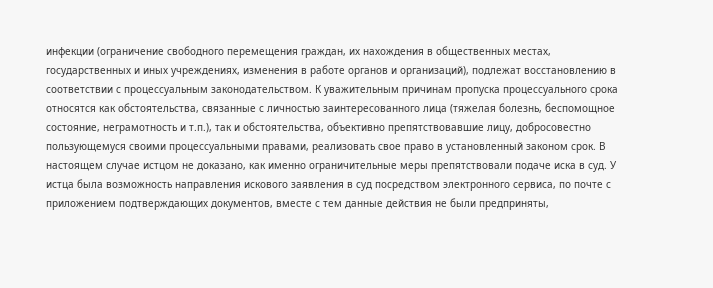инфекции (ограничение свободного перемещения граждан, их нахождения в общественных местах, государственных и иных учреждениях, изменения в работе органов и организаций), подлежат восстановлению в соответствии с процессуальным законодательством. К уважительным причинам пропуска процессуального срока относятся как обстоятельства, связанные с личностью заинтересованного лица (тяжелая болезнь, беспомощное состояние, неграмотность и т.п.), так и обстоятельства, объективно препятствовавшие лицу, добросовестно пользующемуся своими процессуальными правами, реализовать свое право в установленный законом срок. В настоящем случае истцом не доказано, как именно ограничительные меры препятствовали подаче иска в суд. У истца была возможность направления искового заявления в суд посредством электронного сервиса, по почте с приложением подтверждающих документов, вместе с тем данные действия не были предприняты,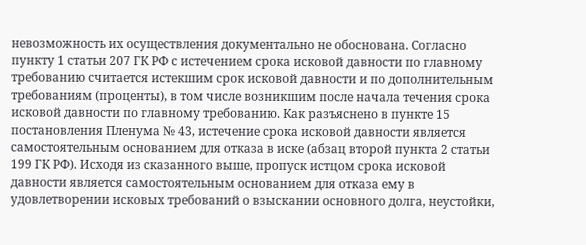невозможность их осуществления документально не обоснована. Согласно пункту 1 статьи 207 ГК РФ с истечением срока исковой давности по главному требованию считается истекшим срок исковой давности и по дополнительным требованиям (проценты), в том числе возникшим после начала течения срока исковой давности по главному требованию. Как разъяснено в пункте 15 постановления Пленума № 43, истечение срока исковой давности является самостоятельным основанием для отказа в иске (абзац второй пункта 2 статьи 199 ГК РФ). Исходя из сказанного выше, пропуск истцом срока исковой давности является самостоятельным основанием для отказа ему в удовлетворении исковых требований о взыскании основного долга, неустойки,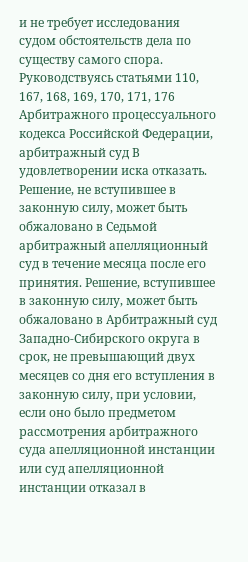и не требует исследования судом обстоятельств дела по существу самого спора. Руководствуясь статьями 110, 167, 168, 169, 170, 171, 176 Арбитражного процессуального кодекса Российской Федерации, арбитражный суд В удовлетворении иска отказать. Решение, не вступившее в законную силу, может быть обжаловано в Седьмой арбитражный апелляционный суд в течение месяца после его принятия. Решение, вступившее в законную силу, может быть обжаловано в Арбитражный суд Западно-Сибирского округа в срок, не превышающий двух месяцев со дня его вступления в законную силу, при условии, если оно было предметом рассмотрения арбитражного суда апелляционной инстанции или суд апелляционной инстанции отказал в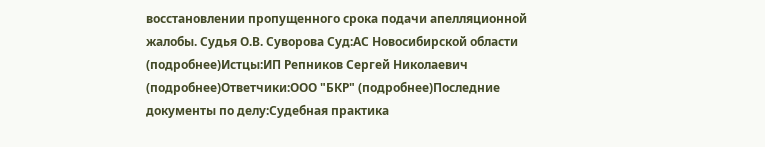восстановлении пропущенного срока подачи апелляционной жалобы. Судья О.В. Суворова Суд:АС Новосибирской области (подробнее)Истцы:ИП Репников Сергей Николаевич (подробнее)Ответчики:ООО "БКР" (подробнее)Последние документы по делу:Судебная практика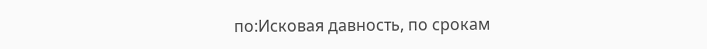по:Исковая давность, по срокам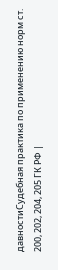давностиСудебная практика по применению норм ст. 200, 202, 204, 205 ГК РФ |